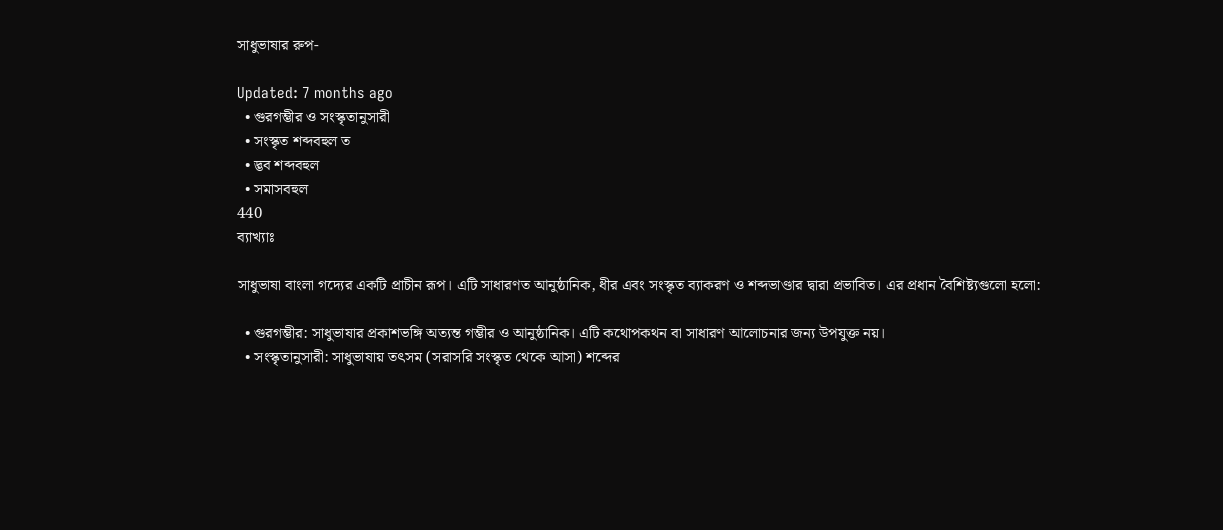সাধুভাষার রুপ-

Updated: 7 months ago
  • গুরগম্ভীর ও সংস্কৃতানুসারী
  • সংস্কৃত শব্দবহুল ত
  • দ্ভব শব্দবহুল
  • সমাসবহুল
440
ব্যাখ্যাঃ

সাধুভাষা বাংলা গদ্যের একটি প্রাচীন রূপ। এটি সাধারণত আনুষ্ঠানিক, ধীর এবং সংস্কৃত ব্যাকরণ ও শব্দভাণ্ডার দ্বারা প্রভাবিত। এর প্রধান বৈশিষ্ট্যগুলো হলো:

  • গুরগম্ভীর: সাধুভাষার প্রকাশভঙ্গি অত্যন্ত গম্ভীর ও আনুষ্ঠানিক। এটি কথোপকথন বা সাধারণ আলোচনার জন্য উপযুক্ত নয়।
  • সংস্কৃতানুসারী: সাধুভাষায় তৎসম (সরাসরি সংস্কৃত থেকে আসা) শব্দের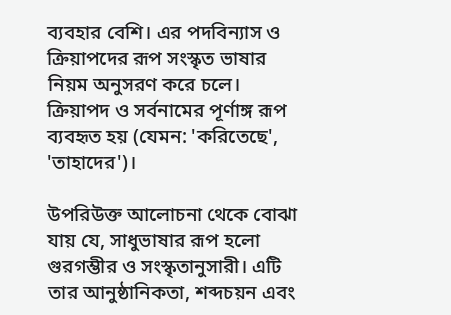ব্যবহার বেশি। এর পদবিন্যাস ও ক্রিয়াপদের রূপ সংস্কৃত ভাষার নিয়ম অনুসরণ করে চলে। ক্রিয়াপদ ও সর্বনামের পূর্ণাঙ্গ রূপ ব্যবহৃত হয় (যেমন: 'করিতেছে', 'তাহাদের')।

উপরিউক্ত আলোচনা থেকে বোঝা যায় যে, সাধুভাষার রূপ হলো গুরগম্ভীর ও সংস্কৃতানুসারী। এটি তার আনুষ্ঠানিকতা, শব্দচয়ন এবং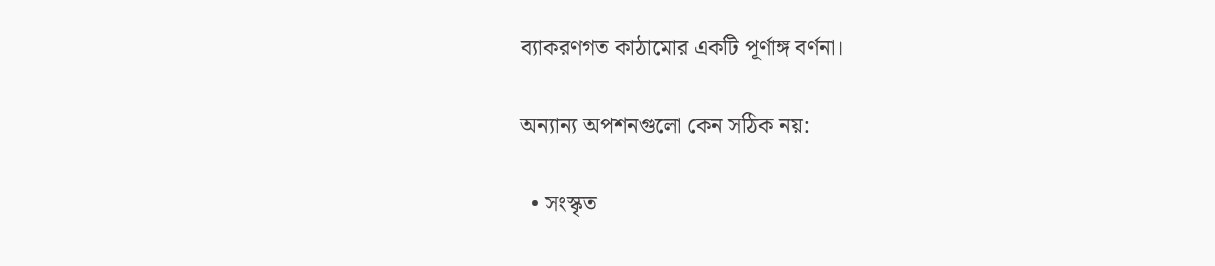ব্যাকরণগত কাঠামোর একটি পূর্ণাঙ্গ বর্ণনা।

অন্যান্য অপশনগুলো কেন সঠিক নয়:

  • সংস্কৃত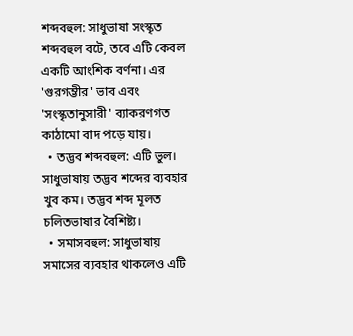শব্দবহুল: সাধুভাষা সংস্কৃত শব্দবহুল বটে, তবে এটি কেবল একটি আংশিক বর্ণনা। এর 'গুরগম্ভীর' ভাব এবং 'সংস্কৃতানুসারী' ব্যাকরণগত কাঠামো বাদ পড়ে যায়।
  • তদ্ভব শব্দবহুল: এটি ভুল। সাধুভাষায় তদ্ভব শব্দের ব্যবহার খুব কম। তদ্ভব শব্দ মূলত চলিতভাষার বৈশিষ্ট্য।
  • সমাসবহুল: সাধুভাষায় সমাসের ব্যবহার থাকলেও এটি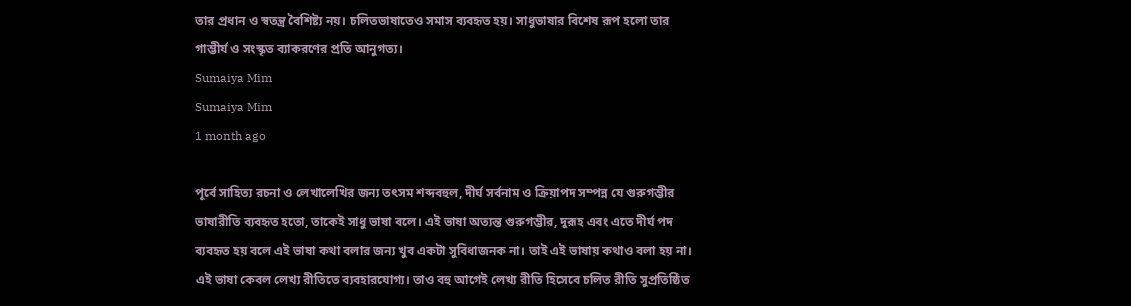তার প্রধান ও স্বতন্ত্র বৈশিষ্ট্য নয়। চলিতভাষাতেও সমাস ব্যবহৃত হয়। সাধুভাষার বিশেষ রূপ হলো তার গাম্ভীর্য ও সংস্কৃত ব্যাকরণের প্রতি আনুগত্য।
Sumaiya Mim
Sumaiya Mim
1 month ago

পূর্বে সাহিত্য রচনা ও লেখালেখির জন্য তৎসম শব্দবহুল, দীর্ঘ সর্বনাম ও ক্রিয়াপদ সম্পন্ন যে গুরুগম্ভীর ভাষারীতি ব্যবহৃত হতো, তাকেই সাধু ভাষা বলে। এই ভাষা অত্যন্ত গুরুগম্ভীর, দুরূহ এবং এতে দীর্ঘ পদ ব্যবহৃত হয় বলে এই ভাষা কথা বলার জন্য খুব একটা সুবিধাজনক না। তাই এই ভাষায় কথাও বলা হয় না। এই ভাষা কেবল লেখ্য রীতিতে ব্যবহারযোগ্য। তাও বহু আগেই লেখ্য রীতি হিসেবে চলিত রীতি সুপ্রতিষ্ঠিত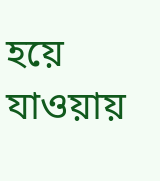হয়ে যাওয়ায়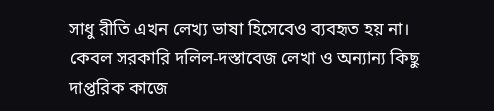সাধু রীতি এখন লেখ্য ভাষা হিসেবেও ব্যবহৃত হয় না। কেবল সরকারি দলিল-দস্তাবেজ লেখা ও অন্যান্য কিছু দাপ্তরিক কাজে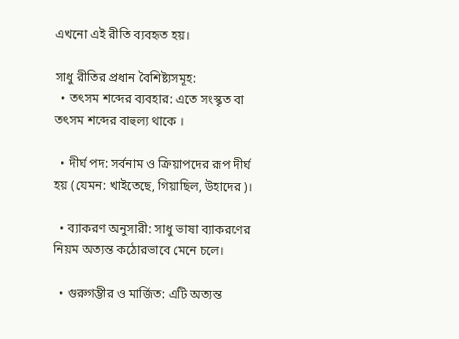এখনো এই রীতি ব্যবহৃত হয়।

সাধু রীতির প্রধান বৈশিষ্ট্যসমূহ:
  • তৎসম শব্দের ব্যবহার: এতে সংস্কৃত বা তৎসম শব্দের বাহুল্য থাকে ।

  • দীর্ঘ পদ: সর্বনাম ও ক্রিয়াপদের রূপ দীর্ঘ হয় (যেমন: খাইতেছে, গিয়াছিল, উহাদের)।

  • ব্যাকরণ অনুসারী: সাধু ভাষা ব্যাকরণের নিয়ম অত্যন্ত কঠোরভাবে মেনে চলে।

  • গুরুগম্ভীর ও মার্জিত: এটি অত্যন্ত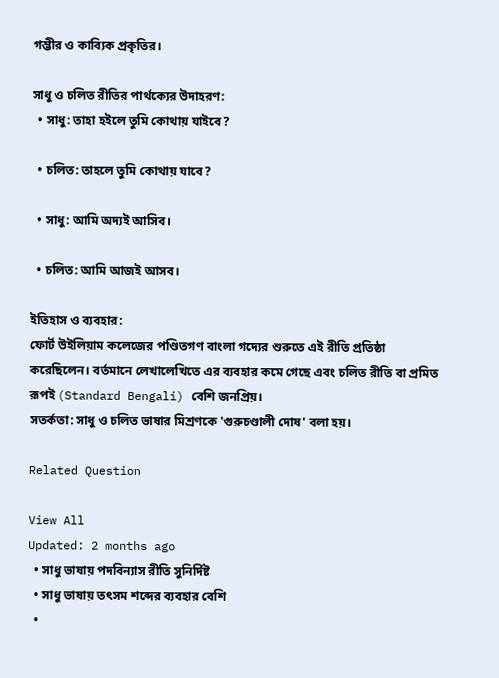গম্ভীর ও কাব্যিক প্রকৃতির।

সাধু ও চলিত রীতির পার্থক্যের উদাহরণ:
  • সাধু: তাহা হইলে তুমি কোথায় যাইবে?

  • চলিত: তাহলে তুমি কোথায় যাবে?

  • সাধু: আমি অদ্যই আসিব।

  • চলিত: আমি আজই আসব।

ইতিহাস ও ব্যবহার:
ফোর্ট উইলিয়াম কলেজের পণ্ডিতগণ বাংলা গদ্যের শুরুতে এই রীতি প্রতিষ্ঠা করেছিলেন। বর্তমানে লেখালেখিতে এর ব্যবহার কমে গেছে এবং চলিত রীতি বা প্রমিত রূপই (Standard Bengali) বেশি জনপ্রিয়।
সতর্কতা: সাধু ও চলিত ভাষার মিশ্রণকে 'গুরুচণ্ডালী দোষ' বলা হয়।

Related Question

View All
Updated: 2 months ago
  • সাধু ভাষায় পদবিন্যাস রীতি সুনির্দিষ্ট
  • সাধু ভাষায় তৎসম শব্দের ব্যবহার বেশি
  •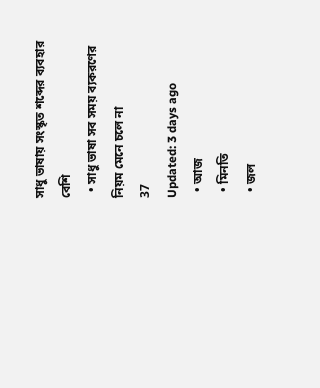সাধু ভাষায় সংস্কৃত শব্দের ব্যবহার বেশি
  • সাধু ভাষা সব সময় ব্যকরণের নিয়ম মেনে চলে না
37
Updated: 3 days ago
  • আজ
  • মিনতি
  • জল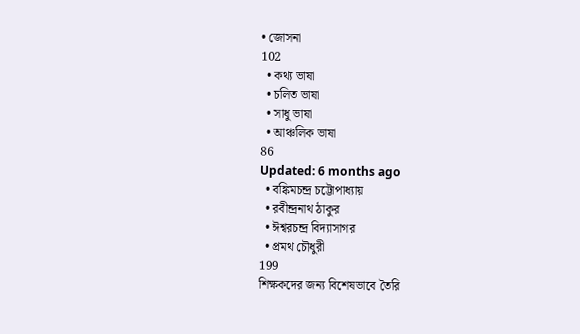• জোসনা
102
  • কথ্য ভাষা
  • চলিত ভাষা
  • সাধু ভাষা
  • আঞ্চলিক ভাষা
86
Updated: 6 months ago
  • বঙ্কিমচন্দ্র চট্টোপাধ্যায়
  • রবীন্দ্রনাথ ঠাকুর
  • ঈশ্বরচন্দ্র বিদ্যাসাগর
  • প্রমথ চৌধুরী
199
শিক্ষকদের জন্য বিশেষভাবে তৈরি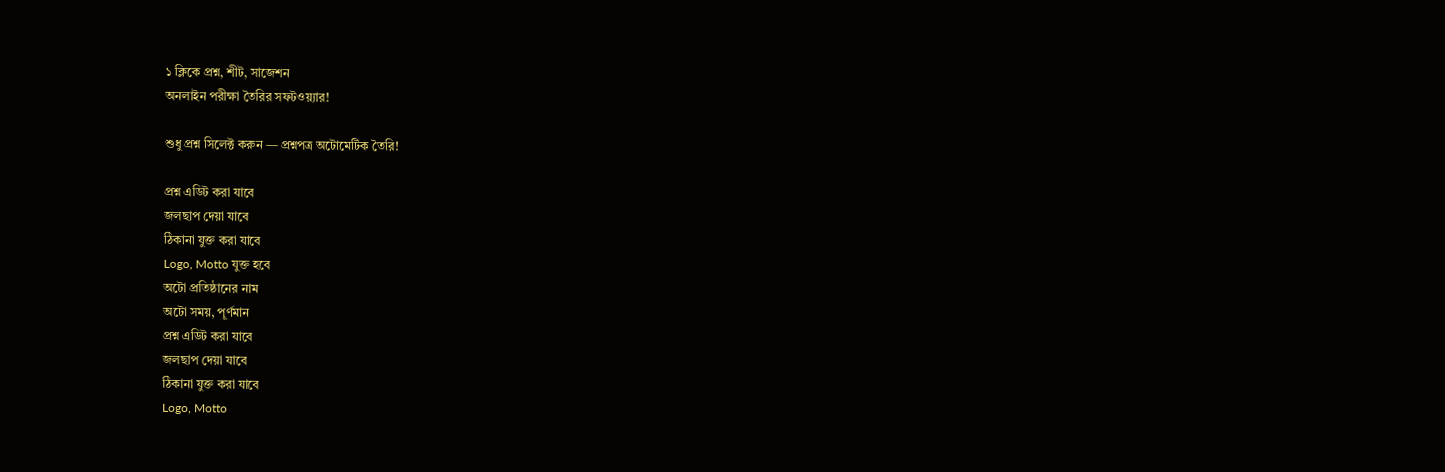১ ক্লিকে প্রশ্ন, শীট, সাজেশন
অনলাইন পরীক্ষা তৈরির সফটওয়্যার!

শুধু প্রশ্ন সিলেক্ট করুন — প্রশ্নপত্র অটোমেটিক তৈরি!

প্রশ্ন এডিট করা যাবে
জলছাপ দেয়া যাবে
ঠিকানা যুক্ত করা যাবে
Logo, Motto যুক্ত হবে
অটো প্রতিষ্ঠানের নাম
অটো সময়, পূর্ণমান
প্রশ্ন এডিট করা যাবে
জলছাপ দেয়া যাবে
ঠিকানা যুক্ত করা যাবে
Logo, Motto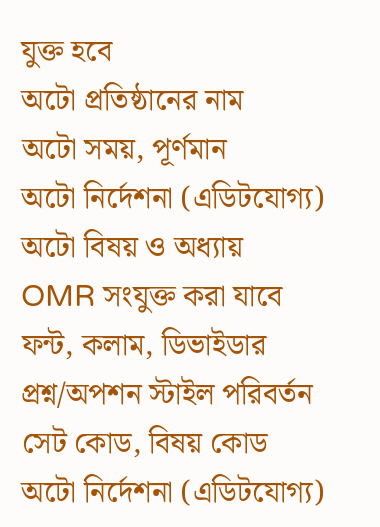যুক্ত হবে
অটো প্রতিষ্ঠানের নাম
অটো সময়, পূর্ণমান
অটো নির্দেশনা (এডিটযোগ্য)
অটো বিষয় ও অধ্যায়
OMR সংযুক্ত করা যাবে
ফন্ট, কলাম, ডিভাইডার
প্রশ্ন/অপশন স্টাইল পরিবর্তন
সেট কোড, বিষয় কোড
অটো নির্দেশনা (এডিটযোগ্য)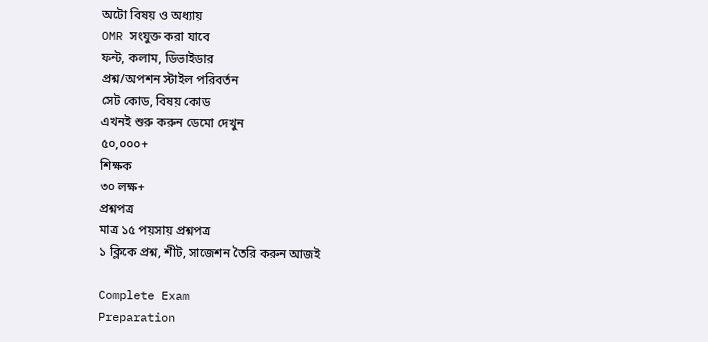অটো বিষয় ও অধ্যায়
OMR সংযুক্ত করা যাবে
ফন্ট, কলাম, ডিভাইডার
প্রশ্ন/অপশন স্টাইল পরিবর্তন
সেট কোড, বিষয় কোড
এখনই শুরু করুন ডেমো দেখুন
৫০,০০০+
শিক্ষক
৩০ লক্ষ+
প্রশ্নপত্র
মাত্র ১৫ পয়সায় প্রশ্নপত্র
১ ক্লিকে প্রশ্ন, শীট, সাজেশন তৈরি করুন আজই

Complete Exam
Preparation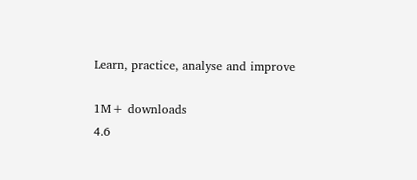Learn, practice, analyse and improve

1M+ downloads
4.6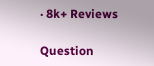· 8k+ Reviews

Question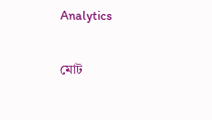Analytics

মোট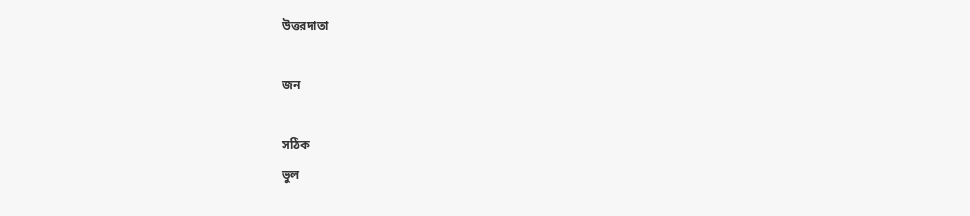উত্তরদাতা

জন

সঠিক
ভুল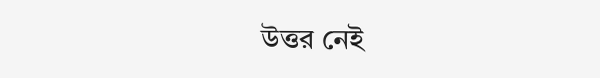উত্তর নেই